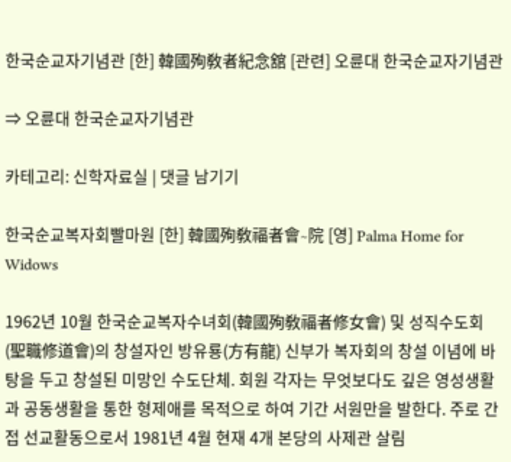한국순교자기념관 [한] 韓國殉敎者紀念舘 [관련] 오륜대 한국순교자기념관

⇒ 오륜대 한국순교자기념관

카테고리: 신학자료실 | 댓글 남기기

한국순교복자회빨마원 [한] 韓國殉敎福者會∼院 [영] Palma Home for Widows

1962년 10월 한국순교복자수녀회(韓國殉敎福者修女會) 및 성직수도회(聖職修道會)의 창설자인 방유룡(方有龍) 신부가 복자회의 창설 이념에 바탕을 두고 창설된 미망인 수도단체. 회원 각자는 무엇보다도 깊은 영성생활과 공동생활을 통한 형제애를 목적으로 하여 기간 서원만을 발한다. 주로 간접 선교활동으로서 1981년 4월 현재 4개 본당의 사제관 살림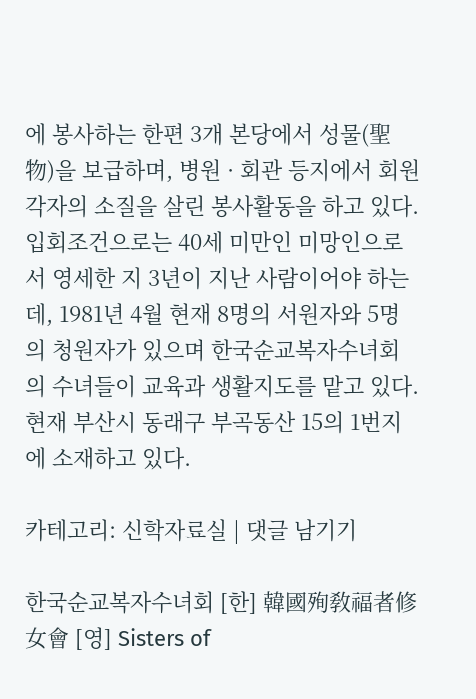에 봉사하는 한편 3개 본당에서 성물(聖物)을 보급하며, 병원 · 회관 등지에서 회원 각자의 소질을 살린 봉사활동을 하고 있다. 입회조건으로는 40세 미만인 미망인으로서 영세한 지 3년이 지난 사람이어야 하는데, 1981년 4월 현재 8명의 서원자와 5명의 청원자가 있으며 한국순교복자수녀회의 수녀들이 교육과 생활지도를 맡고 있다. 현재 부산시 동래구 부곡동산 15의 1번지에 소재하고 있다.

카테고리: 신학자료실 | 댓글 남기기

한국순교복자수녀회 [한] 韓國殉敎福者修女會 [영] Sisters of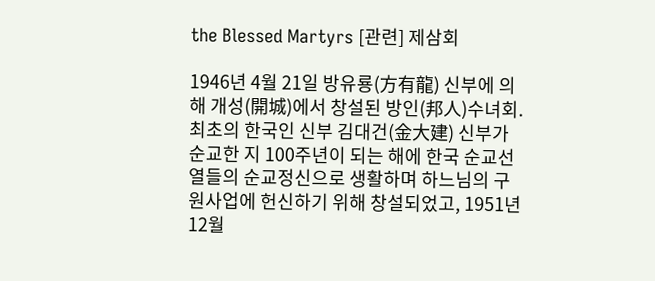the Blessed Martyrs [관련] 제삼회

1946년 4월 21일 방유룡(方有龍) 신부에 의해 개성(開城)에서 창설된 방인(邦人)수녀회. 최초의 한국인 신부 김대건(金大建) 신부가 순교한 지 100주년이 되는 해에 한국 순교선열들의 순교정신으로 생활하며 하느님의 구원사업에 헌신하기 위해 창설되었고, 1951년 12월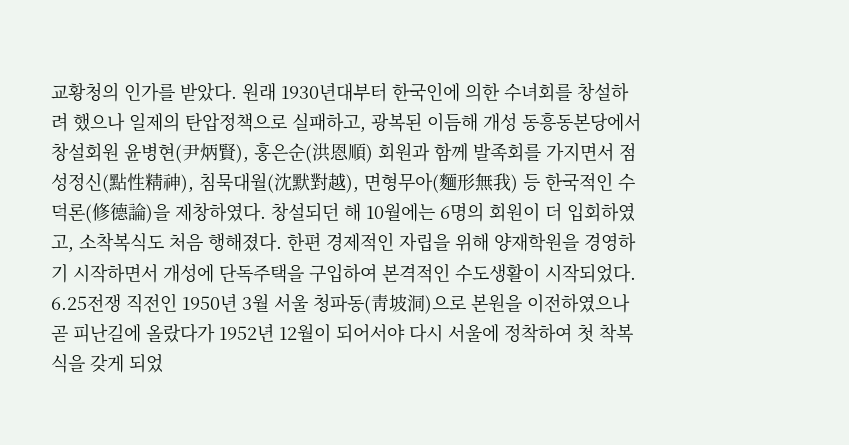교황청의 인가를 받았다. 원래 1930년대부터 한국인에 의한 수녀회를 창설하려 했으나 일제의 탄압정책으로 실패하고, 광복된 이듬해 개성 동흥동본당에서 창설회원 윤병현(尹炳賢), 홍은순(洪恩順) 회원과 함께 발족회를 가지면서 점성정신(點性精神), 침묵대월(沈默對越), 면형무아(麵形無我) 등 한국적인 수덕론(修德論)을 제창하였다. 창설되던 해 10월에는 6명의 회원이 더 입회하였고, 소착복식도 처음 행해졌다. 한편 경제적인 자립을 위해 양재학원을 경영하기 시작하면서 개성에 단독주택을 구입하여 본격적인 수도생활이 시작되었다. 6.25전쟁 직전인 1950년 3월 서울 청파동(靑坡洞)으로 본원을 이전하였으나 곧 피난길에 올랐다가 1952년 12월이 되어서야 다시 서울에 정착하여 첫 착복식을 갖게 되었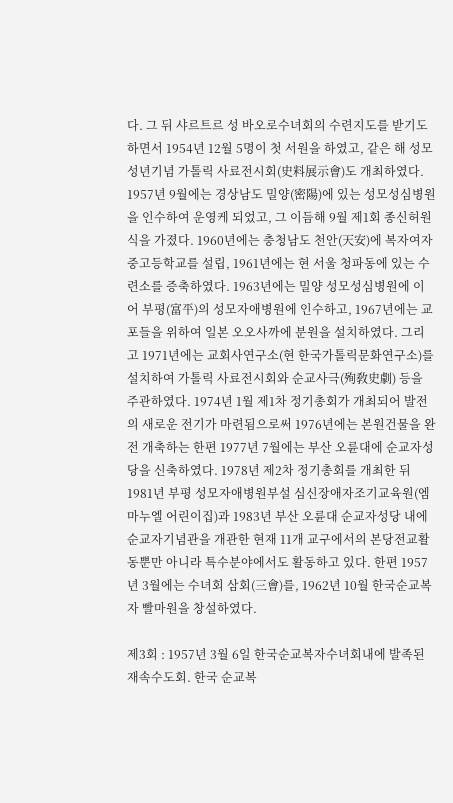다. 그 뒤 샤르트르 성 바오로수녀회의 수련지도를 받기도 하면서 1954년 12월 5명이 첫 서원을 하였고, 같은 해 성모성년기념 가톨릭 사료전시회(史料展示會)도 개최하였다. 1957년 9월에는 경상남도 밀양(密陽)에 있는 성모성심병원을 인수하여 운영케 되었고, 그 이듬해 9월 제1회 종신허원식을 가졌다. 1960년에는 충청남도 천안(天安)에 복자여자중고등학교를 설립, 1961년에는 현 서울 청파동에 있는 수련소를 증축하였다. 1963년에는 밀양 성모성심병원에 이어 부평(富平)의 성모자애병원에 인수하고, 1967년에는 교포들을 위하여 일본 오오사까에 분원을 설치하였다. 그리고 1971년에는 교회사연구소(현 한국가톨릭문화연구소)를 설치하여 가톨릭 사료전시회와 순교사극(殉敎史劇) 등을 주관하였다. 1974년 1월 제1차 정기총회가 개최되어 발전의 새로운 전기가 마련됨으로써 1976년에는 본원건물을 완전 개축하는 한편 1977년 7월에는 부산 오륜대에 순교자성당을 신축하였다. 1978년 제2차 정기총회를 개최한 뒤 1981년 부평 성모자애병원부설 심신장애자조기교육원(엠마누엘 어린이집)과 1983년 부산 오륜대 순교자성당 내에 순교자기념관을 개관한 현재 11개 교구에서의 본당전교활동뿐만 아니라 특수분야에서도 활동하고 있다. 한편 1957년 3월에는 수녀회 삼회(三會)를, 1962년 10월 한국순교복자 빨마원을 창설하였다.

제3회 : 1957년 3월 6일 한국순교복자수녀회내에 발족된 재속수도회. 한국 순교복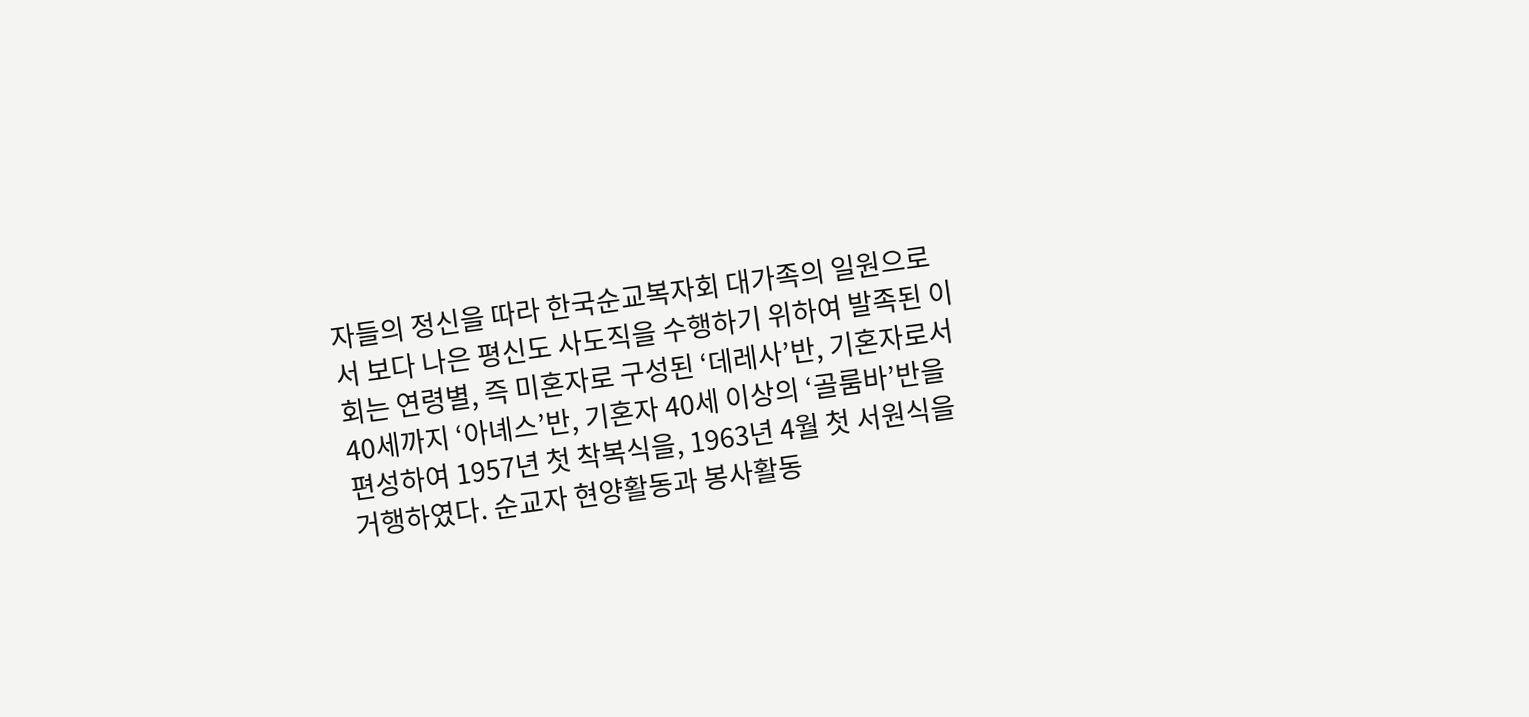자들의 정신을 따라 한국순교복자회 대가족의 일원으로서 보다 나은 평신도 사도직을 수행하기 위하여 발족된 이 회는 연령별, 즉 미혼자로 구성된 ‘데레사’반, 기혼자로서 40세까지 ‘아녜스’반, 기혼자 40세 이상의 ‘골룸바’반을 편성하여 1957년 첫 착복식을, 1963년 4월 첫 서원식을 거행하였다. 순교자 현양활동과 봉사활동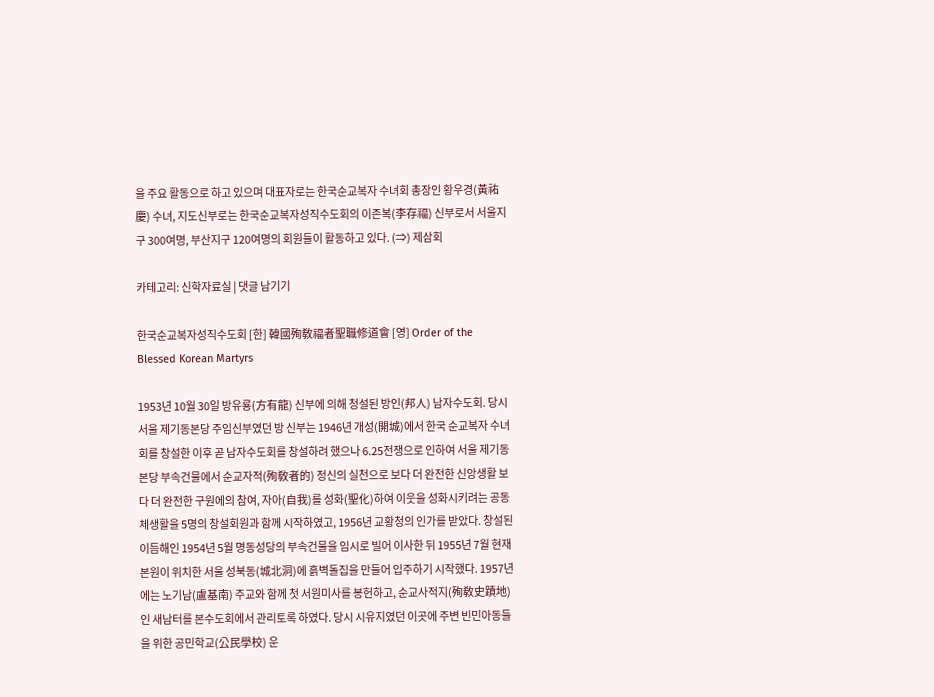을 주요 활동으로 하고 있으며 대표자로는 한국순교복자 수녀회 총장인 황우경(黃祐慶) 수녀, 지도신부로는 한국순교복자성직수도회의 이존복(李存福) 신부로서 서울지구 300여명, 부산지구 120여명의 회원들이 활동하고 있다. (⇒) 제삼회

카테고리: 신학자료실 | 댓글 남기기

한국순교복자성직수도회 [한] 韓國殉敎福者聖職修道會 [영] Order of the Blessed Korean Martyrs

1953년 10월 30일 방유룡(方有龍) 신부에 의해 청설된 방인(邦人) 남자수도회. 당시 서울 제기동본당 주임신부였던 방 신부는 1946년 개성(開城)에서 한국 순교복자 수녀회를 창설한 이후 곧 남자수도회를 창설하려 했으나 6.25전쟁으로 인하여 서울 제기동본당 부속건물에서 순교자적(殉敎者的) 정신의 실천으로 보다 더 완전한 신앙생활 보다 더 완전한 구원에의 참여, 자아(自我)를 성화(聖化)하여 이웃을 성화시키려는 공동체생활을 5명의 창설회원과 함께 시작하였고, 1956년 교황청의 인가를 받았다. 창설된 이듬해인 1954년 5월 명동성당의 부속건물을 임시로 빌어 이사한 뒤 1955년 7월 현재 본원이 위치한 서울 성북동(城北洞)에 흙벽돌집을 만들어 입주하기 시작했다. 1957년에는 노기남(盧基南) 주교와 함께 첫 서원미사를 봉헌하고, 순교사적지(殉敎史蹟地)인 새남터를 본수도회에서 관리토록 하였다. 당시 시유지였던 이곳에 주변 빈민아동들을 위한 공민학교(公民學校) 운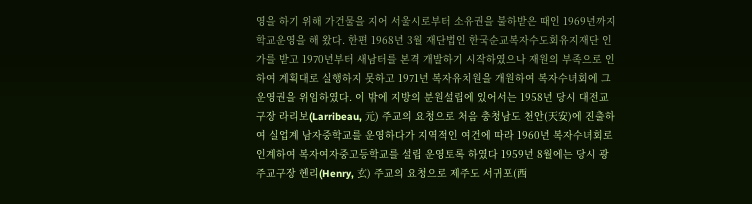영을 하기 위해 가건물을 지어 서울시로부터 소유권을 불하받은 때인 1969년까지 학교운영을 해 왔다. 한편 1968년 3월 재단법인 한국순교복자수도회유지재단 인가를 받고 1970년부터 새남터를 본격 개발하기 시작하였으나 재원의 부족으로 인하여 계획대로 실행하지 못하고 1971년 복자유치원을 개원하여 복자수녀회에 그 운영권을 위임하였다. 이 밖에 지방의 분원설립에 있어서는 1958년 당시 대전교구장 라리보(Larribeau, 元) 주교의 요청으로 처음 충청남도 천안(天安)에 진출하여 실업계 남자중학교를 운영하다가 지역적인 여건에 따라 1960년 복자수녀회로 인계하여 복자여자중고등학교를 설립 운영토록 하였다 1959년 8월에는 당시 광주교구장 헨리(Henry, 玄) 주교의 요청으로 제주도 서귀포(西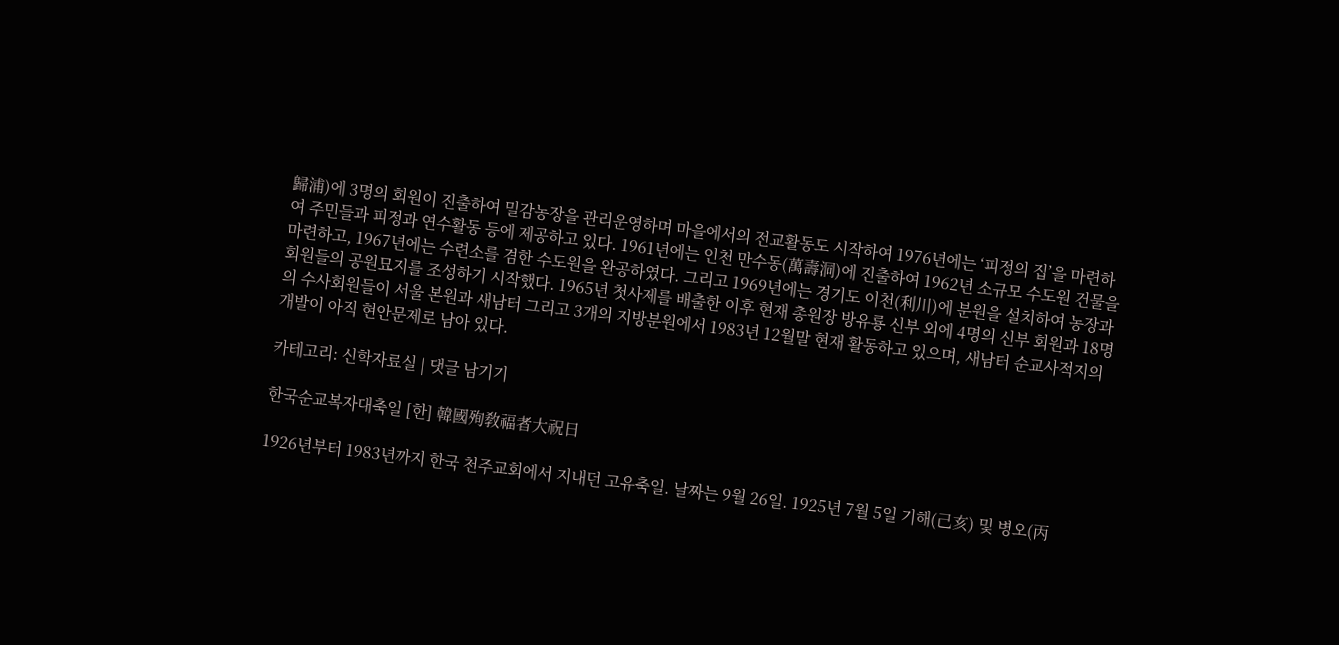歸浦)에 3명의 회원이 진출하여 밀감농장을 관리운영하며 마을에서의 전교활동도 시작하여 1976년에는 ‘피정의 집’을 마련하여 주민들과 피정과 연수활동 등에 제공하고 있다. 1961년에는 인천 만수동(萬壽洞)에 진출하여 1962년 소규모 수도원 건물을 마련하고, 1967년에는 수련소를 겸한 수도원을 완공하였다. 그리고 1969년에는 경기도 이천(利川)에 분원을 설치하여 농장과 회원들의 공원묘지를 조성하기 시작했다. 1965년 첫사제를 배출한 이후 현재 총원장 방유룡 신부 외에 4명의 신부 회원과 18명의 수사회원들이 서울 본원과 새남터 그리고 3개의 지방분원에서 1983년 12월말 현재 활동하고 있으며, 새남터 순교사적지의 개발이 아직 현안문제로 남아 있다.

카테고리: 신학자료실 | 댓글 남기기

한국순교복자대축일 [한] 韓國殉敎福者大祝日

1926년부터 1983년까지 한국 천주교회에서 지내던 고유축일. 날짜는 9월 26일. 1925년 7월 5일 기해(己亥) 및 병오(丙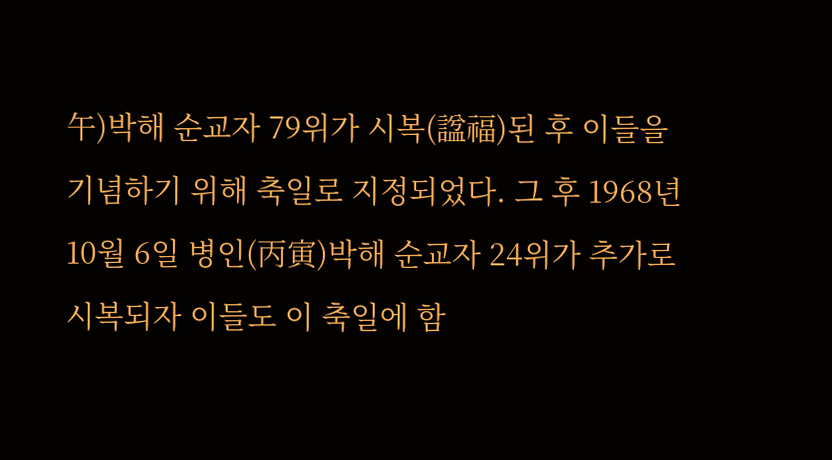午)박해 순교자 79위가 시복(諡福)된 후 이들을 기념하기 위해 축일로 지정되었다. 그 후 1968년 10월 6일 병인(丙寅)박해 순교자 24위가 추가로 시복되자 이들도 이 축일에 함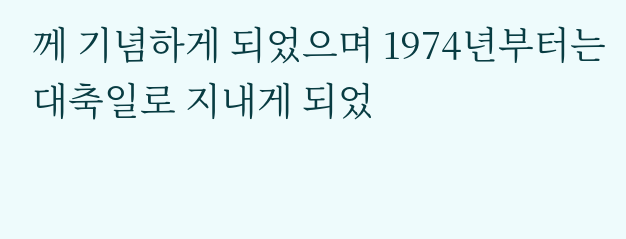께 기념하게 되었으며 1974년부터는 대축일로 지내게 되었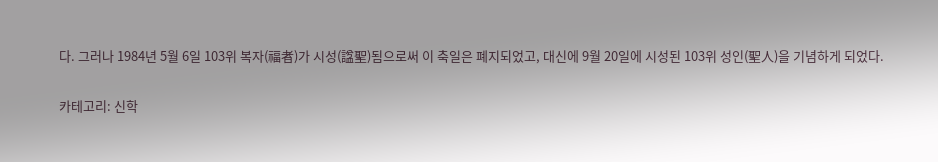다. 그러나 1984년 5월 6일 103위 복자(福者)가 시성(諡聖)됨으로써 이 축일은 폐지되었고, 대신에 9월 20일에 시성된 103위 성인(聖人)을 기념하게 되었다.

카테고리: 신학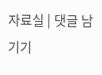자료실 | 댓글 남기기